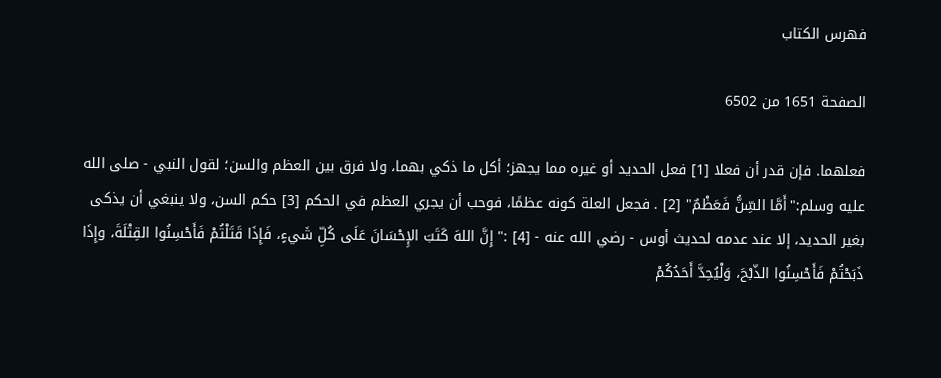فهرس الكتاب

الصفحة 1651 من 6502

فعلهما. فإن قدر أن فعلا [1] فعل الحديد أو غيره مما يجهز؛ أكل ما ذكي بهما، ولا فرق بين العظم والسن؛ لقول النبي - صلى الله عليه وسلم:"أَمَّا السِّنُّ فَعَظْمٌ" [2] . فجعل العلة كونه عظمًا، فوحب أن يجري العظم في الحكم [3] حكم السن، ولا ينبغي أن يذكى بغير الحديد، إلا عند عدمه لحديث أوس - رضي الله عنه - [4] :"إِنَّ اللهَ كَتَبَ الإِحْسَانَ عَلَى كُلِّ شَيءٍ، فَإِذَا قَتَلْتُمْ فَأَحْسِنُوا القِتْلَةَ، وإِذَا ذَبَحْتُمْ فَأَحْسِنُوا الذّبْحَ، وَلْيُحِدَّ أَحَدُكُمْ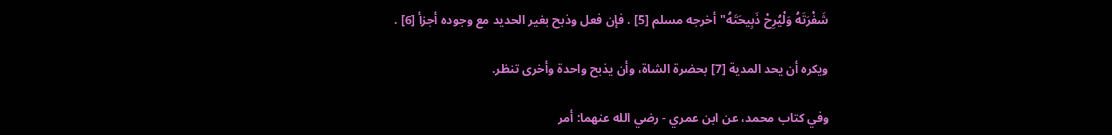شَفْرَتَهُ وَلْيُرِحْ ذَبِيحَتَهُ"أخرجه مسلم [5] . فإن فعل وذبح بغير الحديد مع وجوده أجزأ [6] .

ويكره أن يحد المدية [7] بحضرة الشاة، وأن يذبح واحدة وأخرى تنظر.

وفي كتاب محمد، عن ابن عمري - رضي الله عنهما: أمر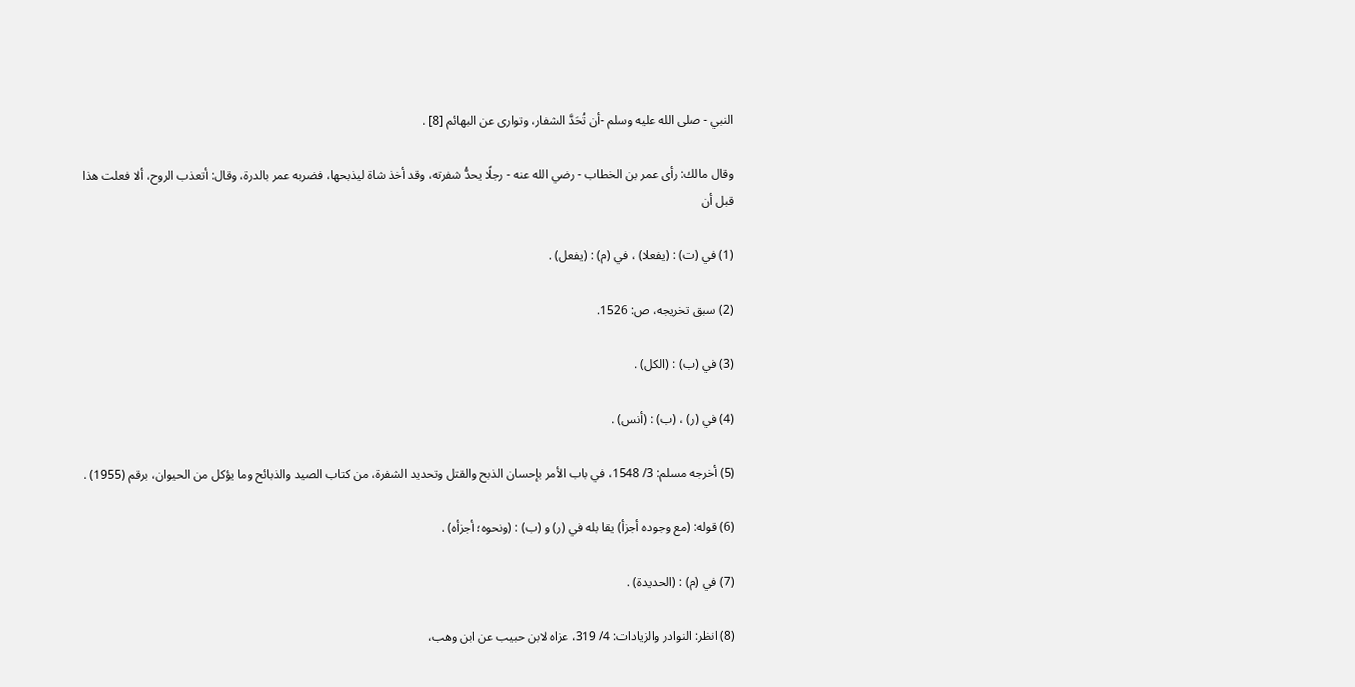النبي - صلى الله عليه وسلم -أن تُحَدَّ الشفار، وتوارى عن البهائم [8] .

وقال مالك: رأى عمر بن الخطاب - رضي الله عنه - رجلًا يحدُّ شفرته، وقد أخذ شاة ليذبحها، فضربه عمر بالدرة، وقال: أتعذب الروح، ألا فعلت هذا قبل أن

(1) في (ت) : (يفعلا) ، في (م) : (يفعل) .

(2) سبق تخريجه، ص: 1526.

(3) في (ب) : (الكل) .

(4) في (ر) ، (ب) : (أنس) .

(5) أخرجه مسلم: 3/ 1548، في باب الأمر بإحسان الذبح والقتل وتحديد الشفرة، من كتاب الصيد والذبائح وما يؤكل من الحيوان، برقم (1955) .

(6) قوله: (مع وجوده أجزأ) يقا بله في (ر) و (ب) : (ونحوه؛ أجزأه) .

(7) في (م) : (الحديدة) .

(8) انظر: النوادر والزيادات: 4/ 319، عزاه لابن حبيب عن ابن وهب،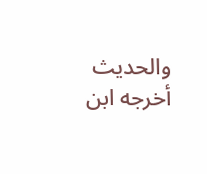والحديث أخرجه ابن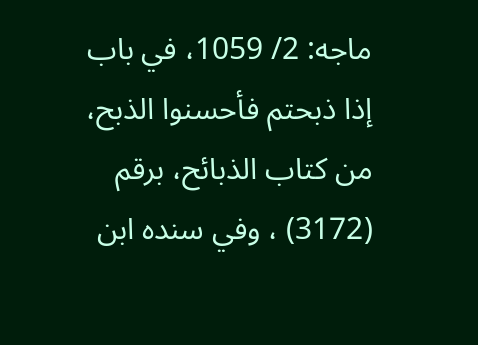ماجه: 2/ 1059، في باب إذا ذبحتم فأحسنوا الذبح، من كتاب الذبائح، برقم (3172) ، وفي سنده ابن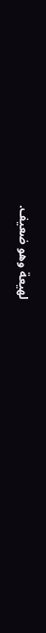لهيعة وهو ضعيف.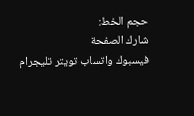حجم الخط:
شارك الصفحة
فيسبوك واتساب تويتر تليجرام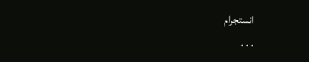انستجرام
. . .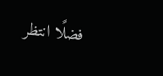فضلًا انتظر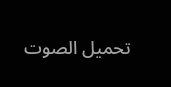تحميل الصوت